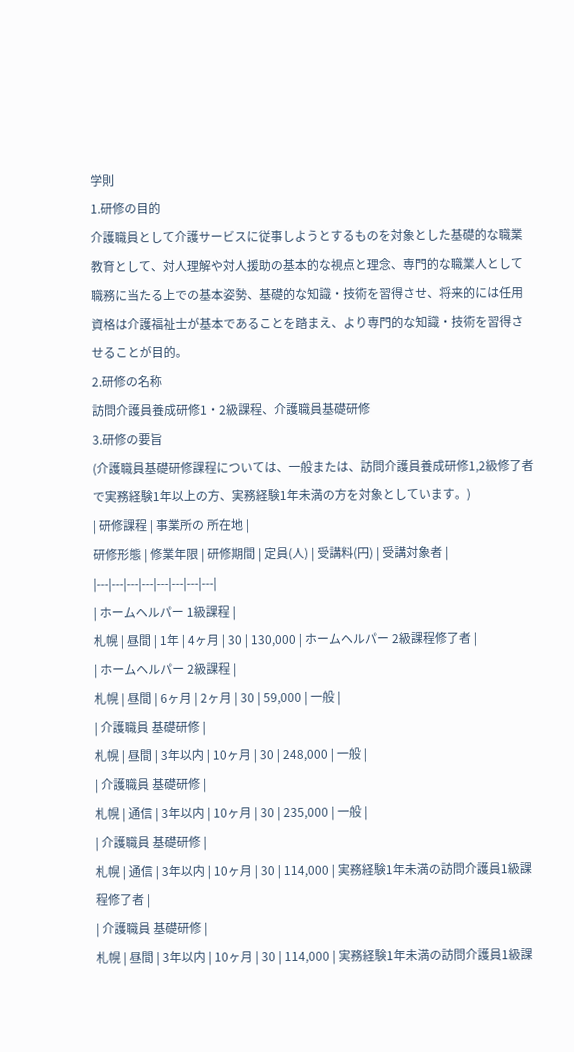学則
1.研修の目的
介護職員として介護サービスに従事しようとするものを対象とした基礎的な職業教育として、対人理解や対人援助の基本的な視点と理念、専門的な職業人として職務に当たる上での基本姿勢、基礎的な知識・技術を習得させ、将来的には任用資格は介護福祉士が基本であることを踏まえ、より専門的な知識・技術を習得させることが目的。
2.研修の名称
訪問介護員養成研修1・2級課程、介護職員基礎研修
3.研修の要旨
(介護職員基礎研修課程については、一般または、訪問介護員養成研修1,2級修了者で実務経験1年以上の方、実務経験1年未満の方を対象としています。)
| 研修課程 | 事業所の 所在地 |
研修形態 | 修業年限 | 研修期間 | 定員(人) | 受講料(円) | 受講対象者 |
|---|---|---|---|---|---|---|---|
| ホームヘルパー 1級課程 |
札幌 | 昼間 | 1年 | 4ヶ月 | 30 | 130,000 | ホームヘルパー 2級課程修了者 |
| ホームヘルパー 2級課程 |
札幌 | 昼間 | 6ヶ月 | 2ヶ月 | 30 | 59,000 | 一般 |
| 介護職員 基礎研修 |
札幌 | 昼間 | 3年以内 | 10ヶ月 | 30 | 248,000 | 一般 |
| 介護職員 基礎研修 |
札幌 | 通信 | 3年以内 | 10ヶ月 | 30 | 235,000 | 一般 |
| 介護職員 基礎研修 |
札幌 | 通信 | 3年以内 | 10ヶ月 | 30 | 114,000 | 実務経験1年未満の訪問介護員1級課程修了者 |
| 介護職員 基礎研修 |
札幌 | 昼間 | 3年以内 | 10ヶ月 | 30 | 114,000 | 実務経験1年未満の訪問介護員1級課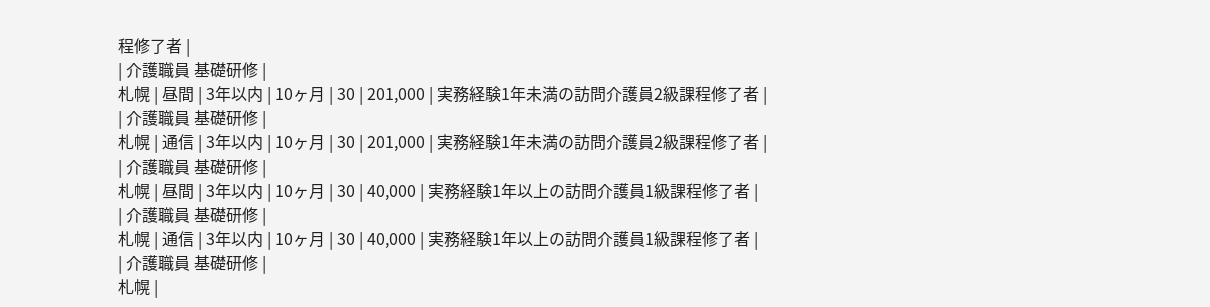程修了者 |
| 介護職員 基礎研修 |
札幌 | 昼間 | 3年以内 | 10ヶ月 | 30 | 201,000 | 実務経験1年未満の訪問介護員2級課程修了者 |
| 介護職員 基礎研修 |
札幌 | 通信 | 3年以内 | 10ヶ月 | 30 | 201,000 | 実務経験1年未満の訪問介護員2級課程修了者 |
| 介護職員 基礎研修 |
札幌 | 昼間 | 3年以内 | 10ヶ月 | 30 | 40,000 | 実務経験1年以上の訪問介護員1級課程修了者 |
| 介護職員 基礎研修 |
札幌 | 通信 | 3年以内 | 10ヶ月 | 30 | 40,000 | 実務経験1年以上の訪問介護員1級課程修了者 |
| 介護職員 基礎研修 |
札幌 |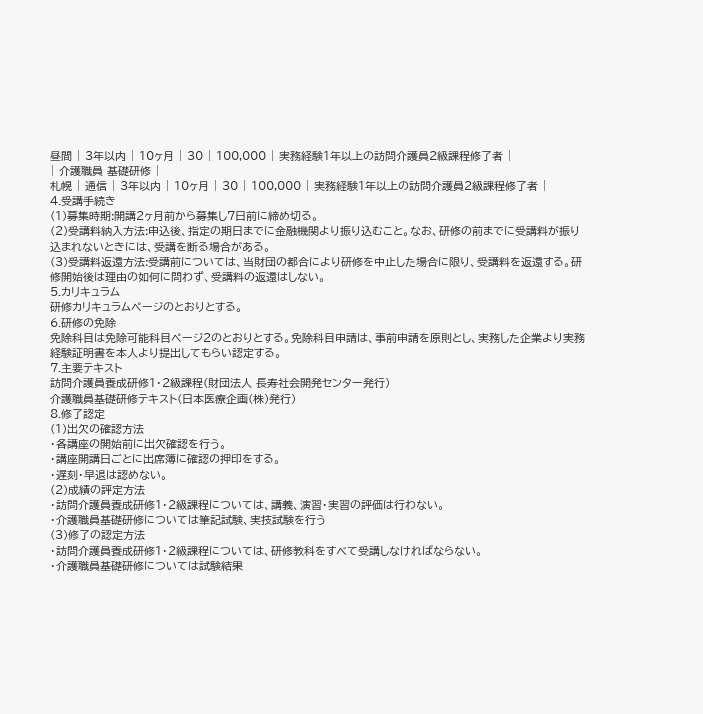昼間 | 3年以内 | 10ヶ月 | 30 | 100,000 | 実務経験1年以上の訪問介護員2級課程修了者 |
| 介護職員 基礎研修 |
札幌 | 通信 | 3年以内 | 10ヶ月 | 30 | 100,000 | 実務経験1年以上の訪問介護員2級課程修了者 |
4.受講手続き
(1)募集時期:開講2ヶ月前から募集し7日前に締め切る。
(2)受講料納入方法:申込後、指定の期日までに金融機関より振り込むこと。なお、研修の前までに受講料が振り込まれないときには、受講を断る場合がある。
(3)受講料返還方法:受講前については、当財団の都合により研修を中止した場合に限り、受講料を返還する。研修開始後は理由の如何に問わず、受講料の返還はしない。
5.カリキュラム
研修カリキュラムページのとおりとする。
6.研修の免除
免除科目は免除可能科目ページ2のとおりとする。免除科目申請は、事前申請を原則とし、実務した企業より実務経験証明書を本人より提出してもらい認定する。
7.主要テキスト
訪問介護員養成研修1・2級課程(財団法人 長寿社会開発センター発行)
介護職員基礎研修テキスト(日本医療企画(株)発行)
8.修了認定
(1)出欠の確認方法
・各講座の開始前に出欠確認を行う。
・講座開講日ごとに出席簿に確認の押印をする。
・遅刻・早退は認めない。
(2)成績の評定方法
・訪問介護員養成研修1・2級課程については、講義、演習・実習の評価は行わない。
・介護職員基礎研修については筆記試験、実技試験を行う
(3)修了の認定方法
・訪問介護員養成研修1・2級課程については、研修教科をすべて受講しなければならない。
・介護職員基礎研修については試験結果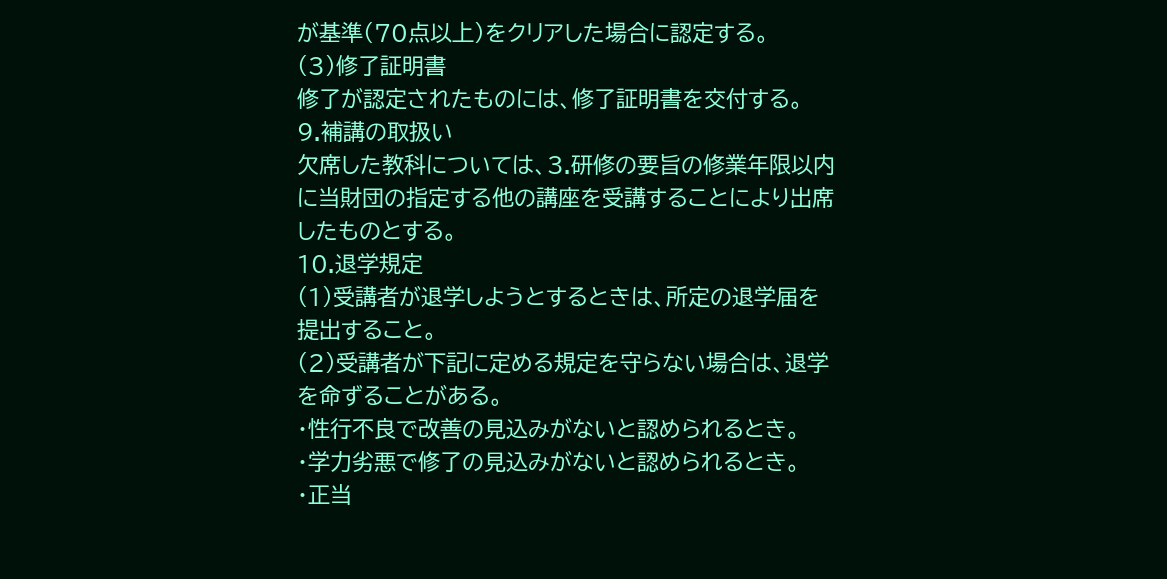が基準(70点以上)をクリアした場合に認定する。
(3)修了証明書
修了が認定されたものには、修了証明書を交付する。
9.補講の取扱い
欠席した教科については、3.研修の要旨の修業年限以内に当財団の指定する他の講座を受講することにより出席したものとする。
10.退学規定
(1)受講者が退学しようとするときは、所定の退学届を提出すること。
(2)受講者が下記に定める規定を守らない場合は、退学を命ずることがある。
・性行不良で改善の見込みがないと認められるとき。
・学力劣悪で修了の見込みがないと認められるとき。
・正当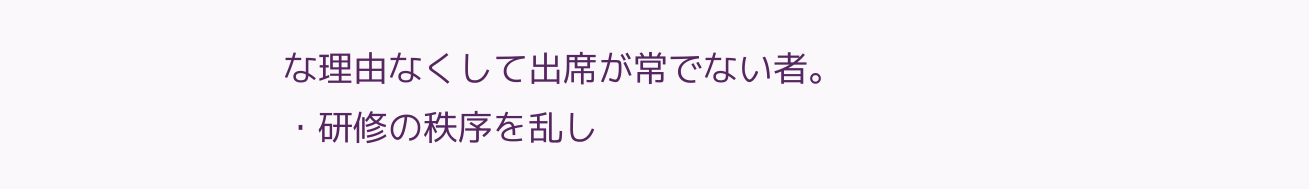な理由なくして出席が常でない者。
・研修の秩序を乱し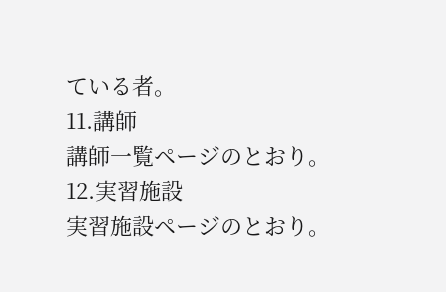ている者。
11.講師
講師一覧ページのとおり。
12.実習施設
実習施設ページのとおり。